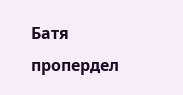Батя пропердел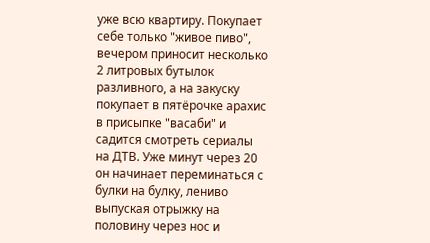уже всю квартиру. Покупает себе только "живое пиво", вечером приносит несколько 2 литровых бутылок разливного, а на закуску покупает в пятёрочке арахис в присыпке "васаби" и садится смотреть сериалы на ДТВ. Уже минут через 20 он начинает переминаться с булки на булку, лениво выпуская отрыжку на половину через нос и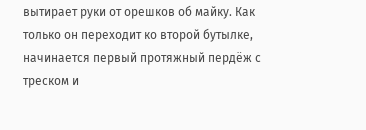вытирает руки от орешков об майку. Как только он переходит ко второй бутылке, начинается первый протяжный пердёж с треском и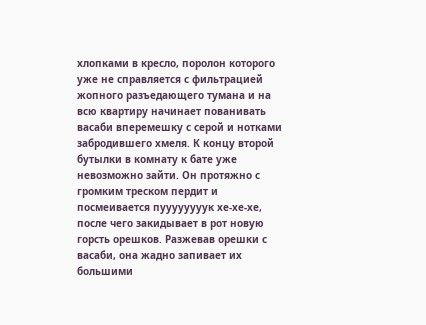хлопками в кресло, поролон которого уже не справляется с фильтрацией жопного разъедающего тумана и на всю квартиру начинает пованивать васаби вперемешку с серой и нотками забродившего хмеля. К концу второй бутылки в комнату к бате уже невозможно зайти. Он протяжно с громким треском пердит и посмеивается пуууууууук хе-хе-хе, после чего закидывает в рот новую горсть орешков. Разжевав орешки с васаби, она жадно запивает их большими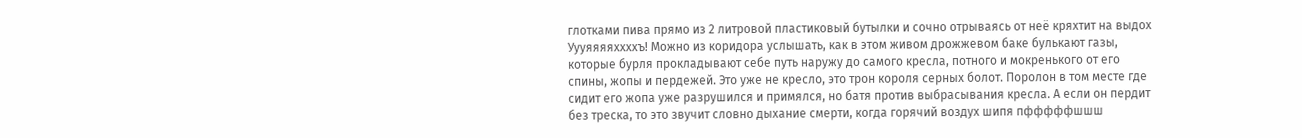глотками пива прямо из 2 литровой пластиковый бутылки и сочно отрываясь от неё кряхтит на выдох Уууяяяяххххъ! Можно из коридора услышать, как в этом живом дрожжевом баке булькают газы, которые бурля прокладывают себе путь наружу до самого кресла, потного и мокренького от его спины, жопы и пердежей. Это уже не кресло, это трон короля серных болот. Поролон в том месте где сидит его жопа уже разрушился и примялся, но батя против выбрасывания кресла. А если он пердит без треска, то это звучит словно дыхание смерти, когда горячий воздух шипя пфффффшшш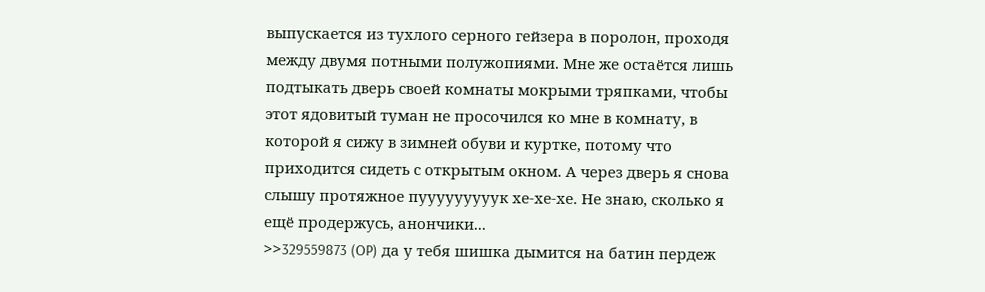выпускается из тухлого серного гейзера в поролон, проходя между двумя потными полужопиями. Мне же остаётся лишь подтыкать дверь своей комнаты мокрыми тряпками, чтобы этот ядовитый туман не просочился ко мне в комнату, в которой я сижу в зимней обуви и куртке, потому что приходится сидеть с открытым окном. А через дверь я снова слышу протяжное пууууууууук хе-хе-хе. Не знаю, сколько я ещё продержусь, анончики...
>>329559873 (OP) да у тебя шишка дымится на батин пердеж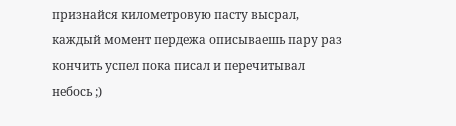признайся километровую пасту высрал, каждый момент пердежа описываешь пару раз кончить успел пока писал и перечитывал небось ;)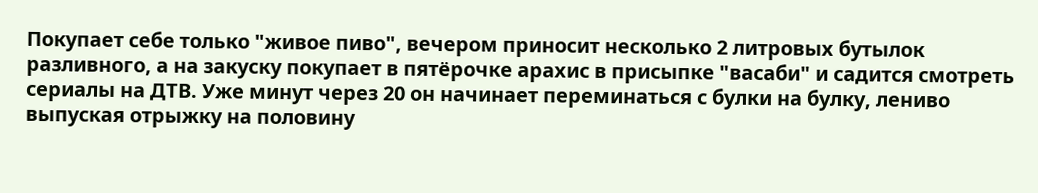Покупает себе только "живое пиво", вечером приносит несколько 2 литровых бутылок разливного, а на закуску покупает в пятёрочке арахис в присыпке "васаби" и садится смотреть сериалы на ДТВ. Уже минут через 20 он начинает переминаться с булки на булку, лениво выпуская отрыжку на половину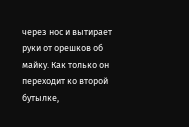через нос и вытирает руки от орешков об майку. Как только он переходит ко второй бутылке,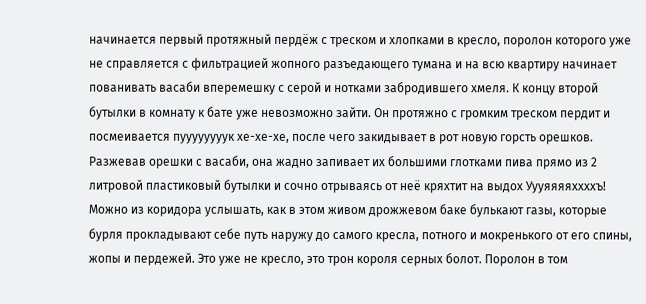начинается первый протяжный пердёж с треском и хлопками в кресло, поролон которого уже не справляется с фильтрацией жопного разъедающего тумана и на всю квартиру начинает пованивать васаби вперемешку с серой и нотками забродившего хмеля. К концу второй бутылки в комнату к бате уже невозможно зайти. Он протяжно с громким треском пердит и посмеивается пуууууууук хе-хе-хе, после чего закидывает в рот новую горсть орешков. Разжевав орешки с васаби, она жадно запивает их большими глотками пива прямо из 2 литровой пластиковый бутылки и сочно отрываясь от неё кряхтит на выдох Уууяяяяххххъ!
Можно из коридора услышать, как в этом живом дрожжевом баке булькают газы, которые бурля прокладывают себе путь наружу до самого кресла, потного и мокренького от его спины, жопы и пердежей. Это уже не кресло, это трон короля серных болот. Поролон в том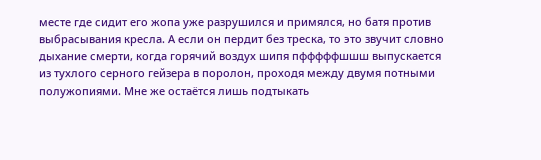месте где сидит его жопа уже разрушился и примялся, но батя против выбрасывания кресла. А если он пердит без треска, то это звучит словно дыхание смерти, когда горячий воздух шипя пфффффшшш выпускается из тухлого серного гейзера в поролон, проходя между двумя потными полужопиями. Мне же остаётся лишь подтыкать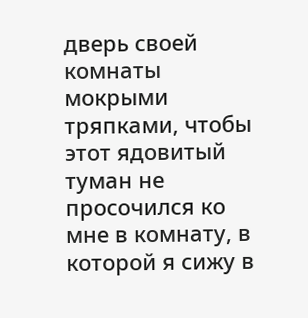дверь своей комнаты мокрыми тряпками, чтобы этот ядовитый туман не просочился ко мне в комнату, в которой я сижу в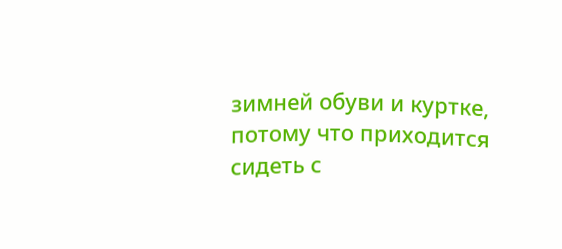зимней обуви и куртке, потому что приходится сидеть с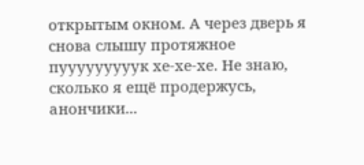открытым окном. А через дверь я снова слышу протяжное пууууууууук хе-хе-хе. Не знаю, сколько я ещё продержусь, анончики...